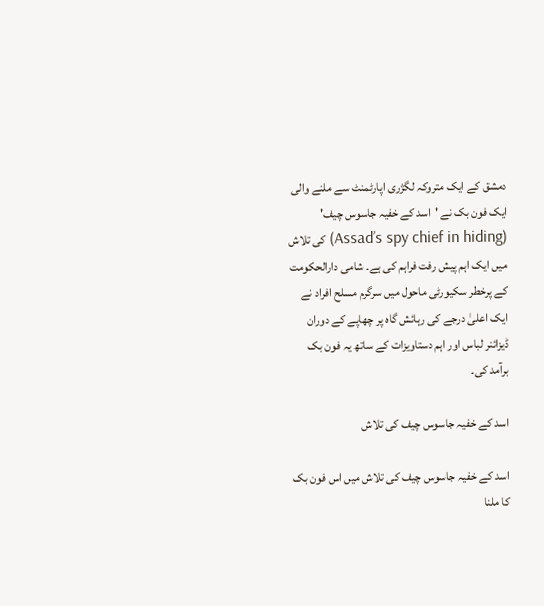دمشق کے ایک متروکہ لگژری اپارٹمنٹ سے ملنے والی ایک فون بک نے 'اسد کے خفیہ جاسوس چیف' (Assad’s spy chief in hiding) کی تلاش میں ایک اہم پیش رفت فراہم کی ہے۔ شامی دارالحکومت کے پرخطر سکیورٹی ماحول میں سرگرم مسلح افراد نے ایک اعلیٰ درجے کی رہائش گاہ پر چھاپے کے دوران ڈیزائنر لباس اور اہم دستاویزات کے ساتھ یہ فون بک برآمد کی۔

اسد کے خفیہ جاسوس چیف کی تلاش

اسد کے خفیہ جاسوس چیف کی تلاش میں اس فون بک کا ملنا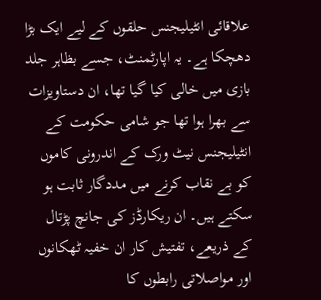علاقائی انٹیلیجنس حلقوں کے لیے ایک بڑا دھچکا ہے۔ یہ اپارٹمنٹ، جسے بظاہر جلد بازی میں خالی کیا گیا تھا، ان دستاویزات سے بھرا ہوا تھا جو شامی حکومت کے انٹیلیجنس نیٹ ورک کے اندرونی کاموں کو بے نقاب کرنے میں مددگار ثابت ہو سکتے ہیں۔ ان ریکارڈز کی جانچ پڑتال کے ذریعے، تفتیش کار ان خفیہ ٹھکانوں اور مواصلاتی رابطوں کا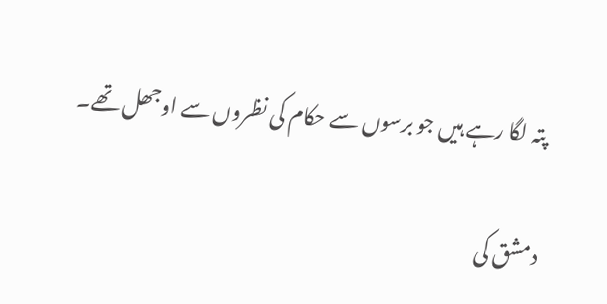پتہ لگا رہے ہیں جو برسوں سے حکام کی نظروں سے اوجھل تھے۔

دمشق کی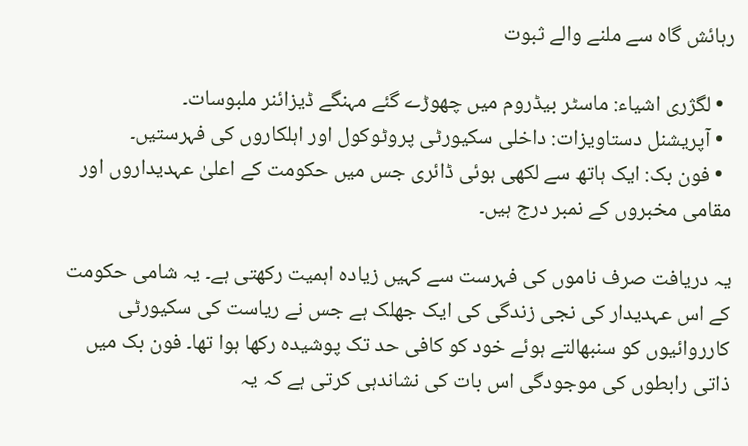رہائش گاہ سے ملنے والے ثبوت

  • لگژری اشیاء: ماسٹر بیڈروم میں چھوڑے گئے مہنگے ڈیزائنر ملبوسات۔
  • آپریشنل دستاویزات: داخلی سکیورٹی پروٹوکول اور اہلکاروں کی فہرستیں۔
  • فون بک: ایک ہاتھ سے لکھی ہوئی ڈائری جس میں حکومت کے اعلیٰ عہدیداروں اور مقامی مخبروں کے نمبر درج ہیں۔

یہ دریافت صرف ناموں کی فہرست سے کہیں زیادہ اہمیت رکھتی ہے۔ یہ شامی حکومت کے اس عہدیدار کی نجی زندگی کی ایک جھلک ہے جس نے ریاست کی سکیورٹی کارروائیوں کو سنبھالتے ہوئے خود کو کافی حد تک پوشیدہ رکھا ہوا تھا۔ فون بک میں ذاتی رابطوں کی موجودگی اس بات کی نشاندہی کرتی ہے کہ یہ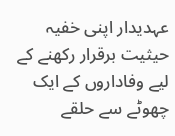عہدیدار اپنی خفیہ حیثیت برقرار رکھنے کے لیے وفاداروں کے ایک چھوٹے سے حلقے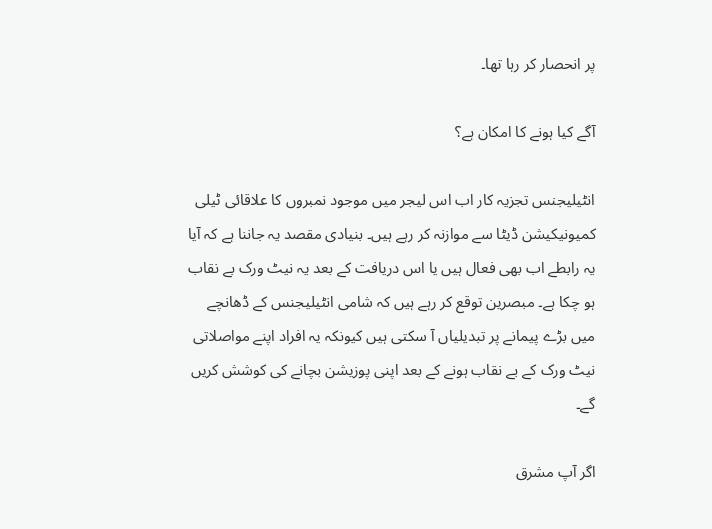پر انحصار کر رہا تھا۔

آگے کیا ہونے کا امکان ہے؟

انٹیلیجنس تجزیہ کار اب اس لیجر میں موجود نمبروں کا علاقائی ٹیلی کمیونیکیشن ڈیٹا سے موازنہ کر رہے ہیں۔ بنیادی مقصد یہ جاننا ہے کہ آیا یہ رابطے اب بھی فعال ہیں یا اس دریافت کے بعد یہ نیٹ ورک بے نقاب ہو چکا ہے۔ مبصرین توقع کر رہے ہیں کہ شامی انٹیلیجنس کے ڈھانچے میں بڑے پیمانے پر تبدیلیاں آ سکتی ہیں کیونکہ یہ افراد اپنے مواصلاتی نیٹ ورک کے بے نقاب ہونے کے بعد اپنی پوزیشن بچانے کی کوشش کریں گے۔

اگر آپ مشرق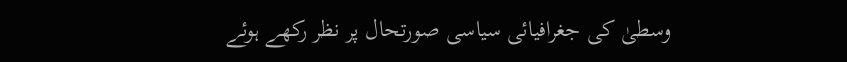وسطیٰ کی جغرافیائی سیاسی صورتحال پر نظر رکھے ہوئے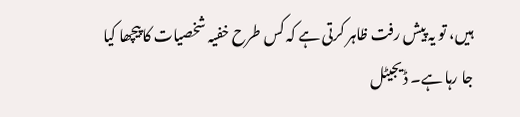ہیں، تو یہ پیش رفت ظاہر کرتی ہے کہ کس طرح خفیہ شخصیات کا پیچھا کیا جا رہا ہے۔ ڈیجیٹل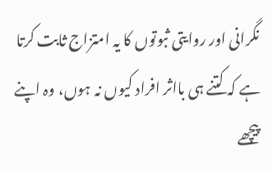نگرانی اور روایتی ثبوتوں کا یہ امتزاج ثابت کرتا ہے کہ کتنے ہی بااثر افراد کیوں نہ ہوں، وہ اپنے پیچھے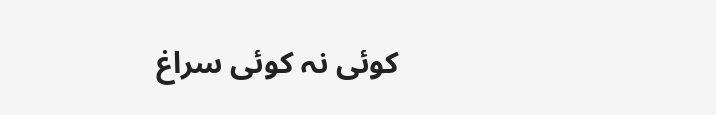کوئی نہ کوئی سراغ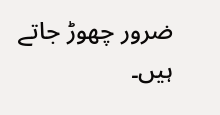ضرور چھوڑ جاتے ہیں۔